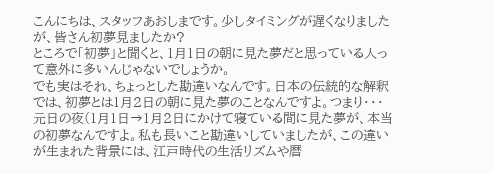こんにちは、スタッフあおしまです。少しタイミングが遅くなりましたが、皆さん初夢見ましたか?
ところで「初夢」と聞くと、1月1日の朝に見た夢だと思っている人って意外に多いんじゃないでしょうか。
でも実はそれ、ちょっとした勘違いなんです。日本の伝統的な解釈では、初夢とは1月2日の朝に見た夢のことなんですよ。つまり・・・元日の夜(1月1日→1月2日にかけて寝ている間に見た夢が、本当の初夢なんですよ。私も長いこと勘違いしていましたが、この違いが生まれた背景には、江戸時代の生活リズムや暦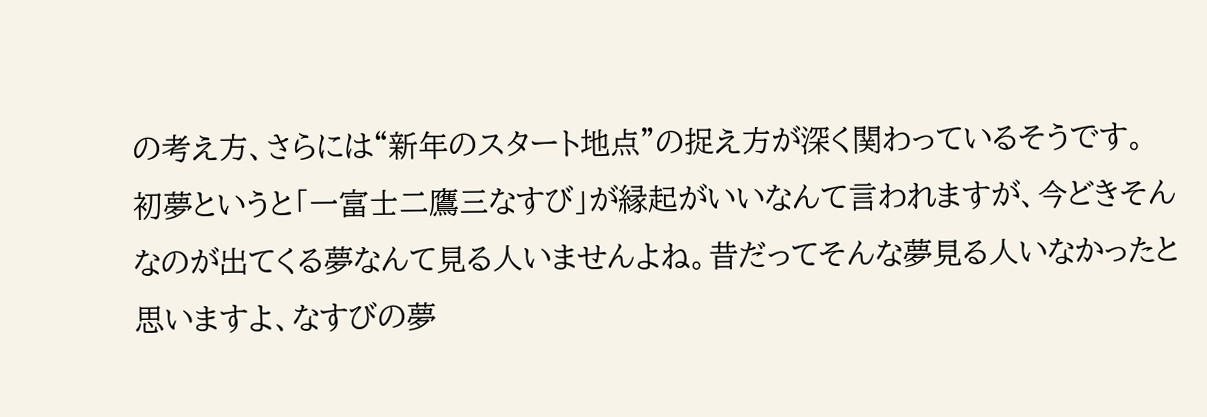の考え方、さらには“新年のスタート地点”の捉え方が深く関わっているそうです。
初夢というと「一富士二鷹三なすび」が縁起がいいなんて言われますが、今どきそんなのが出てくる夢なんて見る人いませんよね。昔だってそんな夢見る人いなかったと思いますよ、なすびの夢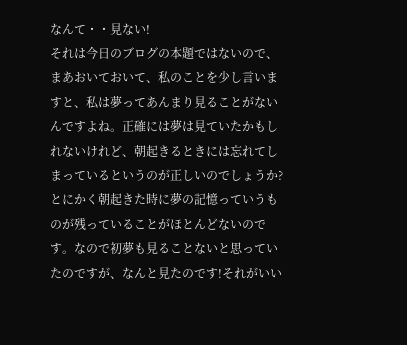なんて・・見ない!
それは今日のブログの本題ではないので、まあおいておいて、私のことを少し言いますと、私は夢ってあんまり見ることがないんですよね。正確には夢は見ていたかもしれないけれど、朝起きるときには忘れてしまっているというのが正しいのでしょうか? とにかく朝起きた時に夢の記憶っていうものが残っていることがほとんどないのです。なので初夢も見ることないと思っていたのですが、なんと見たのです!それがいい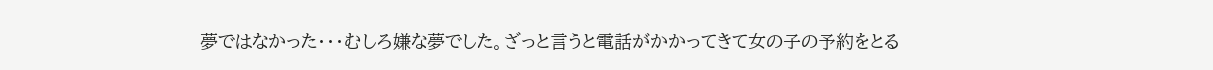夢ではなかった・・・むしろ嫌な夢でした。ざっと言うと電話がかかってきて女の子の予約をとる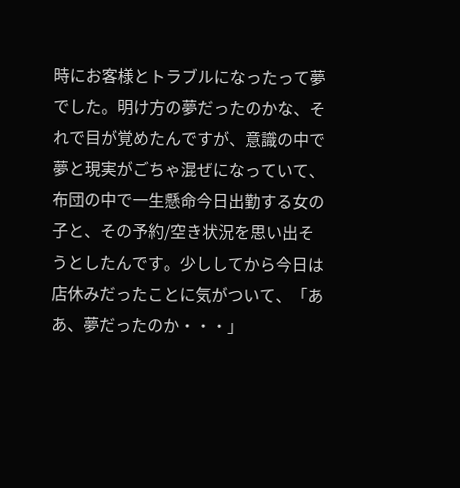時にお客様とトラブルになったって夢でした。明け方の夢だったのかな、それで目が覚めたんですが、意識の中で夢と現実がごちゃ混ぜになっていて、布団の中で一生懸命今日出勤する女の子と、その予約/空き状況を思い出そうとしたんです。少ししてから今日は店休みだったことに気がついて、「ああ、夢だったのか・・・」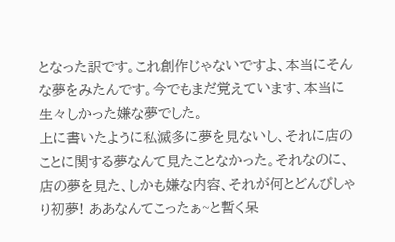となった訳です。これ創作じゃないですよ、本当にそんな夢をみたんです。今でもまだ覚えています、本当に生々しかった嫌な夢でした。
上に書いたように私滅多に夢を見ないし、それに店のことに関する夢なんて見たことなかった。それなのに、店の夢を見た、しかも嫌な内容、それが何とどんぴしゃり初夢! ああなんてこったぁ~と暫く呆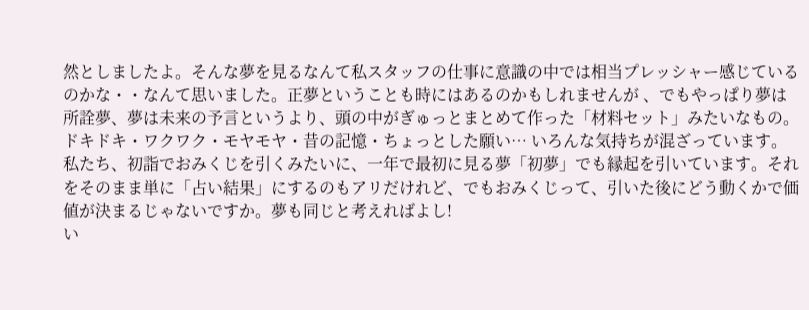然としましたよ。そんな夢を見るなんて私スタッフの仕事に意識の中では相当プレッシャー感じているのかな・・なんて思いました。正夢ということも時にはあるのかもしれませんが 、でもやっぱり夢は所詮夢、夢は未来の予言というより、頭の中がぎゅっとまとめて作った「材料セット」みたいなもの。ドキドキ・ワクワク・モヤモヤ・昔の記憶・ちょっとした願い… いろんな気持ちが混ざっています。
私たち、初詣でおみくじを引くみたいに、一年で最初に見る夢「初夢」でも縁起を引いています。それをそのまま単に「占い結果」にするのもアリだけれど、でもおみくじって、引いた後にどう動くかで価値が決まるじゃないですか。夢も同じと考えればよし!
い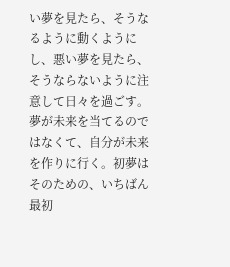い夢を見たら、そうなるように動くようにし、悪い夢を見たら、そうならないように注意して日々を過ごす。
夢が未来を当てるのではなくて、自分が未来を作りに行く。初夢はそのための、いちばん最初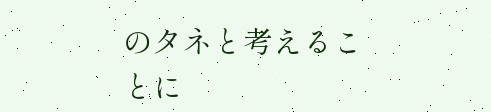のタネと考えることに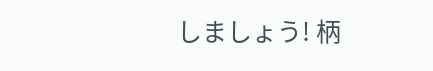しましょう! 柄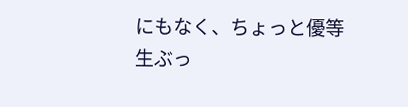にもなく、ちょっと優等生ぶっ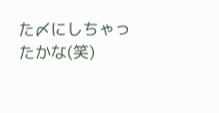た〆にしちゃったかな(笑)